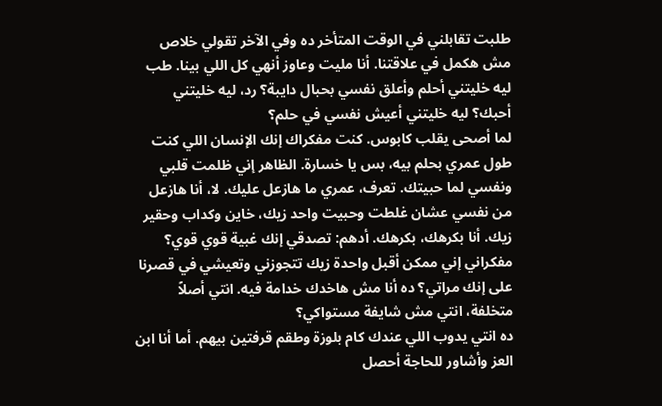طلبت تقابلني في الوقت المتأخر ده وفي الآخر تقولي خلاص مش هكمل في علاقتنا. أنا مليت وعاوز أنهي كل اللي بينا. طب ليه خليتني أحلم وأعلق نفسي بحبال دايبة؟ رد، ليه خليتني أحبك؟ ليه خليتني أعيش نفسي في حلم؟
لما أصحى يقلب كابوس. كنت مفكراك إنك الإنسان اللي كنت طول عمري بحلم بيه، بس يا خسارة. الظاهر إني ظلمت قلبي ونفسي لما حبيتك. تعرف، عمري ما هازعل عليك. لا، أنا هازعل من نفسي عشان غلطت وحبيت واحد زيك، خاين وكداب وحقير زيك. أنا بكرهك، بكرهك. أدهم: تصدقي إنك غبية قوي قوي؟ مفكراني إني ممكن أقبل واحدة زيك تتجوزني وتعيشي في قصرنا على إنك مراتي؟ ده أنا مش هاخدك خدامة فيه. انتي أصلاً متخلفة، انتي مش شايفة مستواكي؟
ده انتي يدوب اللي عندك كام بلوزة وطقم قرفتين بيهم. أما أنا ابن العز وأشاور للحاجة أحصل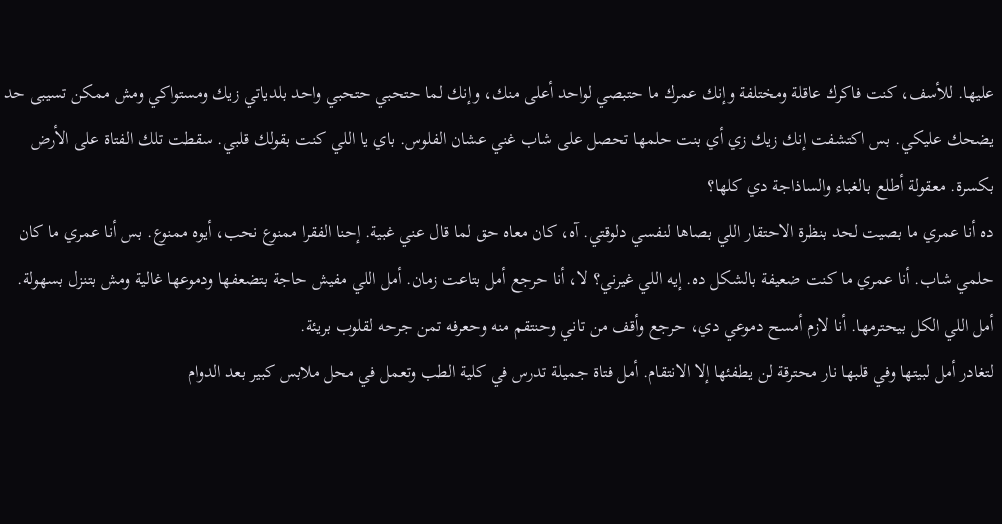عليها. للأسف، كنت فاكرك عاقلة ومختلفة وإنك عمرك ما حتبصي لواحد أعلى منك، وإنك لما حتحبي حتحبي واحد بلدياتي زيك ومستواكي ومش ممكن تسيبى حد يضحك عليكي. بس اكتشفت إنك زيك زي أي بنت حلمها تحصل على شاب غني عشان الفلوس. باي يا اللي كنت بقولك قلبي. سقطت تلك الفتاة على الأرض بكسرة. معقولة أطلع بالغباء والساذاجة دي كلها؟
ده أنا عمري ما بصيت لحد بنظرة الاحتقار اللي بصاها لنفسي دلوقتي. آه، كان معاه حق لما قال عني غبية. إحنا الفقرا ممنوع نحب، أيوه ممنوع. بس أنا عمري ما كان حلمي شاب. أنا عمري ما كنت ضعيفة بالشكل ده. إيه اللي غيرني؟ لا، أنا حرجع أمل بتاعت زمان. أمل اللي مفيش حاجة بتضعفها ودموعها غالية ومش بتنزل بسهولة. أمل اللي الكل بيحترمها. أنا لازم أمسح دموعي دي، حرجع وأقف من تاني وحنتقم منه وحعرفه تمن جرحه لقلوب بريئة.
لتغادر أمل لبيتها وفي قلبها نار محترقة لن يطفئها إلا الانتقام. أمل فتاة جميلة تدرس في كلية الطب وتعمل في محل ملابس كبير بعد الدوام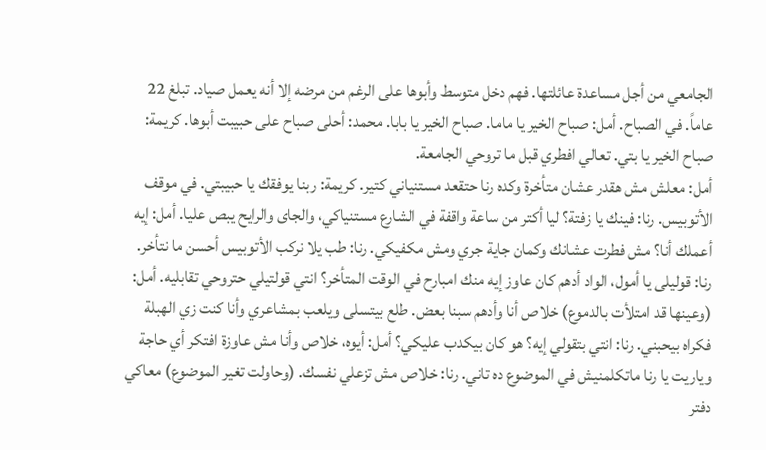الجامعي من أجل مساعدة عائلتها. فهم دخل متوسط وأبوها على الرغم من مرضه إلا أنه يعمل صياد. تبلغ 22 عاماً. في الصباح. أمل: صباح الخير يا ماما. صباح الخير يا بابا. محمد: أحلى صباح على حبيبت أبوها. كريمة: صباح الخير يا بتي. تعالي افطري قبل ما تروحي الجامعة.
أمل: معلش مش هقدر عشان متأخرة وكده رنا حتقعد مستنياني كتير. كريمة: ربنا يوفقك يا حبيبتي. في موقف الأتوبيس. رنا: فينك يا زفتة؟ ليا أكتر من ساعة واقفة في الشارع مستنياكي، والجاى والرايح يبص عليا. أمل: إيه أعملك أنا؟ مش فطرت عشانك وكمان جاية جري ومش مكفيكي. رنا: طب يلا نركب الأتوبيس أحسن ما نتأخر. رنا: قوليلى يا أمول، الواد أدهم كان عاوز إيه منك امبارح في الوقت المتأخر؟ انتي قولتيلي حتروحي تقابليه. أمل:
(وعينها قد امتلأت بالدموع) خلاص أنا وأدهم سبنا بعض. طلع بيتسلى ويلعب بمشاعري وأنا كنت زي الهبلة فكراه بيحبني. رنا: انتي بتقولي إيه؟ هو كان بيكدب عليكي؟ أمل: أيوه، خلاص وأنا مش عاوزة افتكر أي حاجة وياريت يا رنا ماتكلمنيش في الموضوع ده تاني. رنا: خلاص مش تزعلي نفسك. (وحاولت تغير الموضوع) معاكي دفتر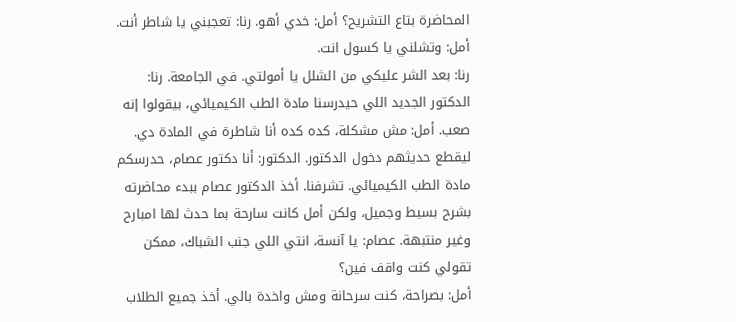المحاضرة بتاع التشريح؟ أمل: خدي أهو. رنا: تعجبني يا شاطر أنت. أمل: وتشلني يا كسول انت.
رنا: بعد الشر عليكي من الشلل يا أمولتي. في الجامعة. رنا: الدكتور الجديد اللي حيدرسنا مادة الطب الكيميائي، بيقولوا إنه صعب. أمل: مش مشكلة، كده كده أنا شاطرة في المادة دي. ليقطع حديثهم دخول الدكتور. الدكتور: أنا دكتور عصام، حدرسكم مادة الطب الكيميائي. تشرفنا. أخذ الدكتور عصام ببدء محاضرته بشرح بسيط وجميل، ولكن أمل كانت سارحة بما حدث لها امبارح وغير منتبهة. عصام: يا آنسة، انتي اللي جنب الشباك، ممكن تقولي كنت واقف فين؟
أمل: بصراحة، كنت سرحانة ومش واخدة بالي. أخذ جميع الطلاب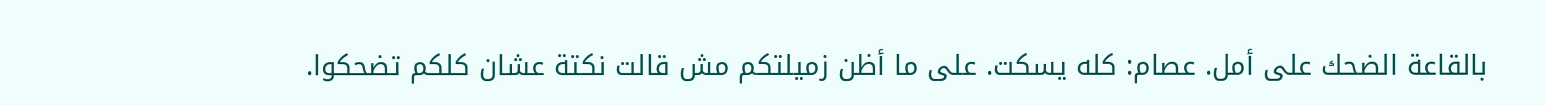بالقاعة الضحك على أمل. عصام: كله يسكت. على ما أظن زميلتكم مش قالت نكتة عشان كلكم تضحكوا.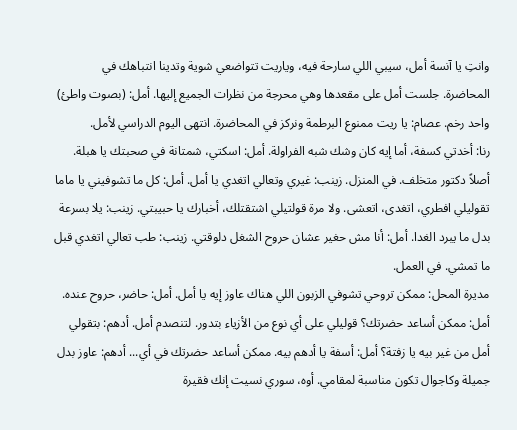وانتِ يا آنسة أمل، سيبي اللي سارحة فيه، وياريت تتواضعي شوية وتدينا انتباهك في المحاضرة. جلست أمل على مقعدها وهي محرجة من نظرات الجميع إليها. أمل: (بصوت واطئ) واحد رخم. عصام: يا ريت ممنوع البرطمة ونركز في المحاضرة. انتهى اليوم الدراسي لأمل.
رنا: أخدتي كسفة، أما إيه كان وشك شبه الفراولة. أمل: اسكتي، شمتانة في صحبتك يا هبلة. أصلاً دكتور متخلف. في المنزل. زينب: غيري وتعالي اتغدي يا أمل. أمل: كل ما تشوفيني يا ماما تقوليلي افطري، اتغدى، اتعشى. ولا مرة قولتيلي اشتقتلك، أخبارك يا حبيبتي. زينب: يلا بسرعة بدل ما يبرد الغدا. أمل: أنا مش حغير عشان حروح الشغل دلوقتي. زينب: طب تعالي اتغدي قبل ما تمشي. في العمل.
مديرة المحل: ممكن تروحي تشوفي الزبون اللي هناك عاوز إيه يا أمل. أمل: حاضر، حروح عنده. أمل: ممكن أساعد حضرتك؟ قوليلي على أي نوع من الأزياء بتدور. لتنصدم أمل. أدهم: بتقولي أمل من غير بيه يا زفتة؟ أمل: أسفة يا أدهم بيه. ممكن أساعد حضرتك في أي... أدهم: عاوز بدل جميلة وكاجوال تكون مناسبة لمقامي. أوه، سوري نسيت إنك فقيرة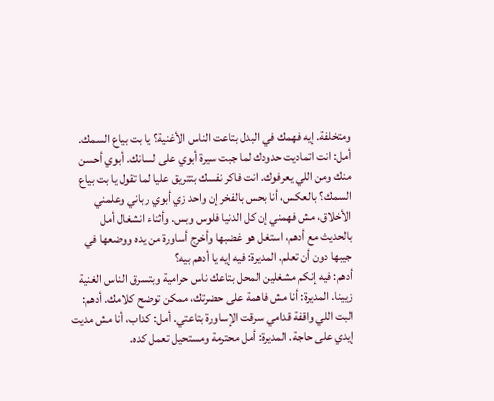ومتخلفة. إيه فهمك في البدل بتاعت الناس الأغنية؟ يا بت بياع السمك.
أمل: انت اتماديت حدودك لما جبت سيرة أبوي على لسانك. أبوي أحسن منك ومن اللي يعرفوك. انت فاكر نفسك بتتريق عليا لما تقول يا بت بياع السمك؟ بالعكس، أنا بحس بالفخر إن واحد زي أبوي رباني وعلمني الأخلاق، مش فهمني إن كل الدنيا فلوس وبس. وأثناء انشغال أمل بالحديث مع أدهم، استغل هو غضبها وأخرج أساورة من يده ووضعها في جيبها دون أن تعلم. المديرة: فيه إيه يا أدهم بيه؟
أدهم: فيه إنكم مشغلين المحل بتاعك ناس حرامية وبتسرق الناس الغنية زيينا. المديرة: أنا مش فاهمة على حضرتك، ممكن توضح كلامك. أدهم: البت اللي واقفة قدامي سرقت الإساورة بتاعتي. أمل: كداب، أنا مش مديت إيدي على حاجة. المديرة: أمل محترمة ومستحيل تعمل كده.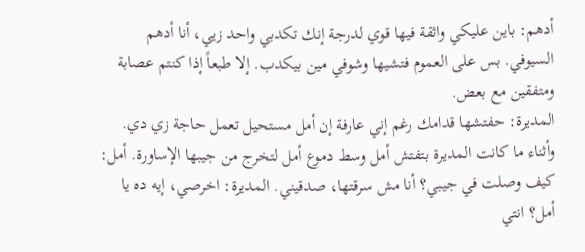أدهم: باين عليكي واثقة فيها قوي لدرجة إنك تكدبي واحد زيي، أنا أدهم السيوفي. بس على العموم فتشيها وشوفي مين بيكدب. إلا طبعاً إذا كنتم عصابة ومتفقين مع بعض.
المديرة: حفتشها قدامك رغم إني عارفة إن أمل مستحيل تعمل حاجة زي دي. وأثناء ما كانت المديرة بتفتش أمل وسط دموع أمل لتخرج من جيبها الإساورة. أمل: كيف وصلت في جيبي؟ أنا مش سرقتها، صدقيني. المديرة: اخرصي، إيه ده يا أمل؟ انتي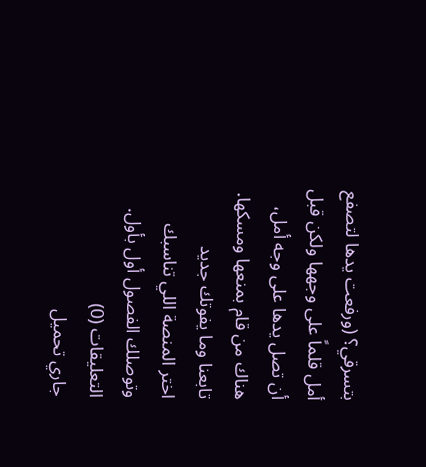بتسرقي؟ (ورفعت يدها لتصفع أمل قلماً على وجهها ولكن قبل أن تصل يدها على وجه أمل، هناك من قام بمنعها ومسكها.
تابعنا وما يفوتك جديد
اختر المنصة اللي تناسبك وتوصلك الفصول أول بأول.
التعليقات (0)
جاري تحميل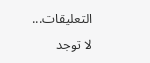التعليقات...
لا توجد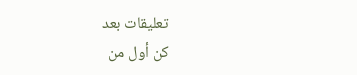تعليقات بعد
كن أول من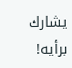يشارك برأيه!